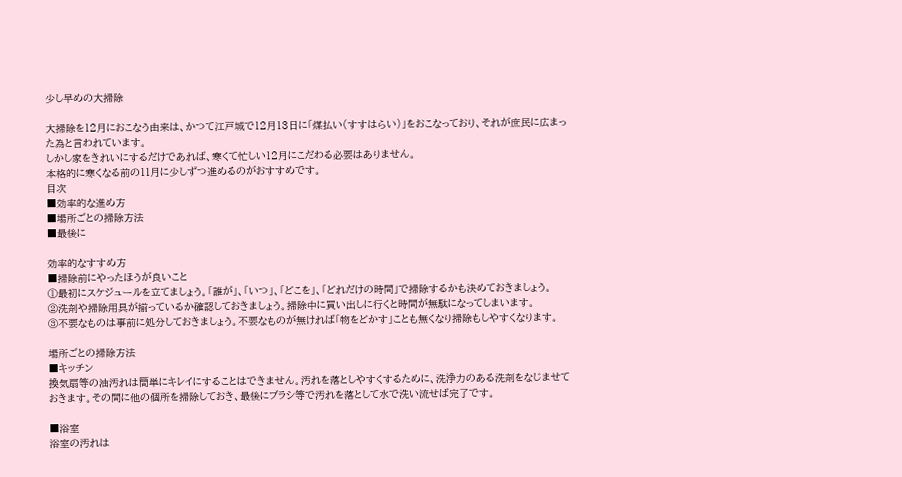少し早めの大掃除

大掃除を12月におこなう由来は、かつて江戸城で12月13日に「煤払い(すすはらい)」をおこなっており、それが庶民に広まった為と言われています。
しかし家をきれいにするだけであれば、寒くて忙しい12月にこだわる必要はありません。
本格的に寒くなる前の11月に少しずつ進めるのがおすすめです。
目次
■効率的な進め方
■場所ごとの掃除方法
■最後に

効率的なすすめ方
■掃除前にやったほうが良いこと
①最初にスケジュールを立てましょう。「誰が」、「いつ」、「どこを」、「どれだけの時間」で掃除するかも決めておきましょう。
②洗剤や掃除用具が揃っているか確認しておきましょう。掃除中に買い出しに行くと時間が無駄になってしまいます。
③不要なものは事前に処分しておきましょう。不要なものが無ければ「物をどかす」ことも無くなり掃除もしやすくなります。

場所ごとの掃除方法
■キッチン
換気扇等の油汚れは簡単にキレイにすることはできません。汚れを落としやすくするために、洗浄力のある洗剤をなじませておきます。その間に他の個所を掃除しておき、最後にブラシ等で汚れを落として水で洗い流せば完了です。

■浴室
浴室の汚れは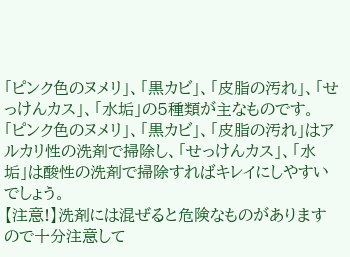「ピンク色のヌメリ」、「黒カビ」、「皮脂の汚れ」、「せっけんカス」、「水垢」の5種類が主なものです。
「ピンク色のヌメリ」、「黒カビ」、「皮脂の汚れ」はアルカリ性の洗剤で掃除し、「せっけんカス」、「水垢」は酸性の洗剤で掃除すればキレイにしやすいでしょう。
【注意!】洗剤には混ぜると危険なものがありますので十分注意して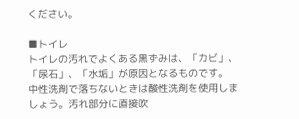ください。

■トイレ
トイレの汚れでよくある黒ずみは、「カビ」、「尿石」、「水垢」が原因となるものです。
中性洗剤で落ちないときは酸性洗剤を使用しましょう。汚れ部分に直接吹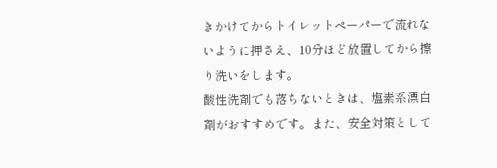きかけてからトイレットペーパーで流れないように押さえ、10分ほど放置してから擦り洗いをします。
酸性洗剤でも落ちないときは、塩素系漂白剤がおすすめです。また、安全対策として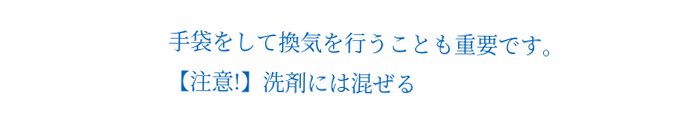手袋をして換気を行うことも重要です。
【注意!】洗剤には混ぜる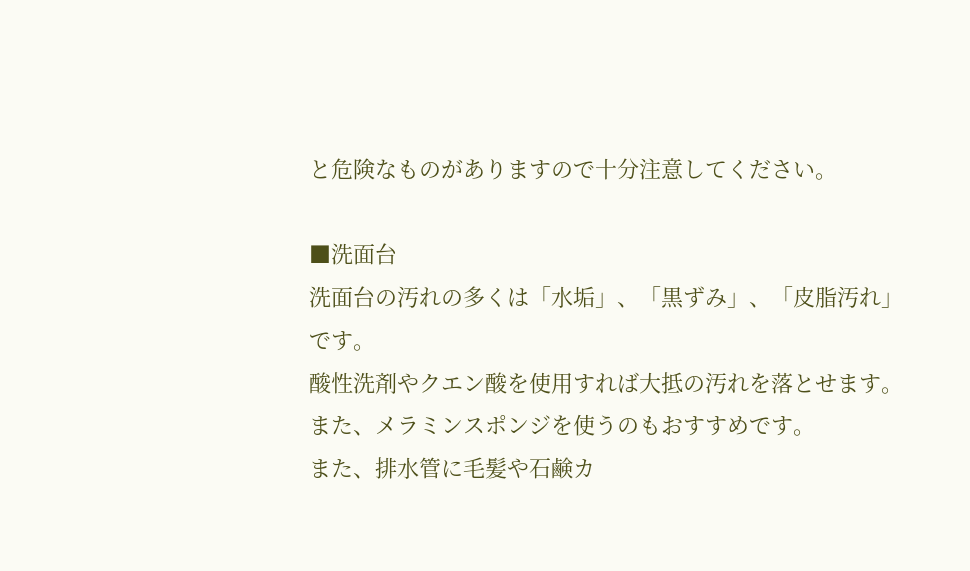と危険なものがありますので十分注意してください。

■洗面台
洗面台の汚れの多くは「水垢」、「黒ずみ」、「皮脂汚れ」です。
酸性洗剤やクエン酸を使用すれば大抵の汚れを落とせます。また、メラミンスポンジを使うのもおすすめです。
また、排水管に毛髪や石鹸カ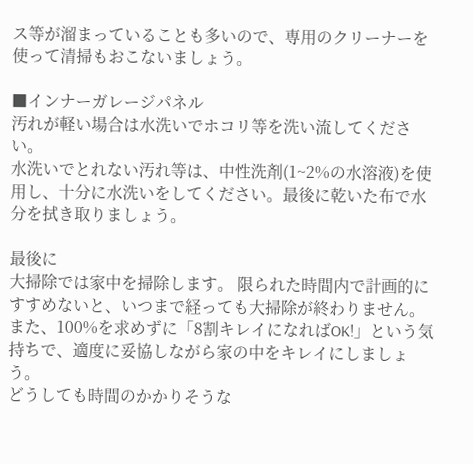ス等が溜まっていることも多いので、専用のクリーナーを使って清掃もおこないましょう。

■インナーガレージパネル
汚れが軽い場合は水洗いでホコリ等を洗い流してください。
水洗いでとれない汚れ等は、中性洗剤(1~2%の水溶液)を使用し、十分に水洗いをしてください。最後に乾いた布で水分を拭き取りましょう。

最後に
大掃除では家中を掃除します。 限られた時間内で計画的にすすめないと、いつまで経っても大掃除が終わりません。
また、100%を求めずに「8割キレイになればOK!」という気持ちで、適度に妥協しながら家の中をキレイにしましょう。
どうしても時間のかかりそうな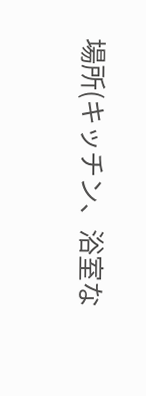場所(キッチン、浴室な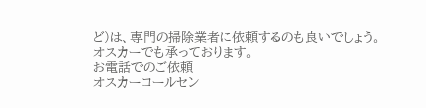ど)は、専門の掃除業者に依頼するのも良いでしょう。
オスカーでも承っております。
お電話でのご依頼
オスカーコールセン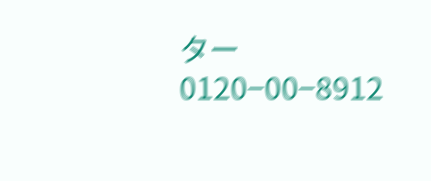ター 0120−00−8912